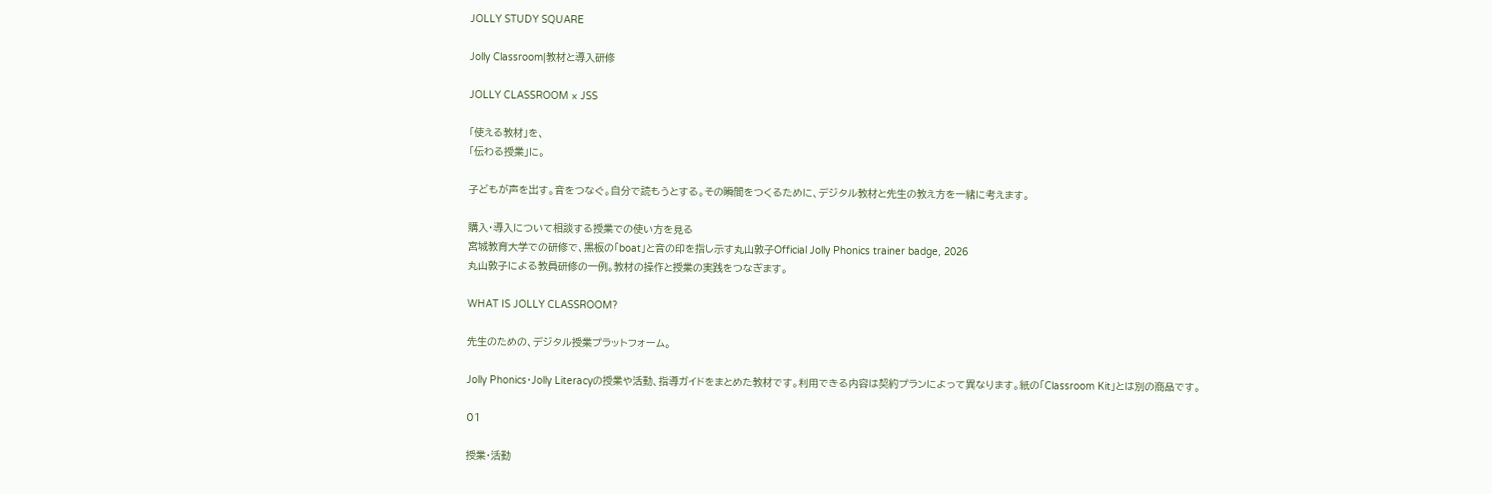JOLLY STUDY SQUARE

Jolly Classroom|教材と導入研修

JOLLY CLASSROOM × JSS

「使える教材」を、
「伝わる授業」に。

子どもが声を出す。音をつなぐ。自分で読もうとする。その瞬間をつくるために、デジタル教材と先生の教え方を一緒に考えます。

購入・導入について相談する授業での使い方を見る
宮城教育大学での研修で、黒板の「boat」と音の印を指し示す丸山敦子Official Jolly Phonics trainer badge, 2026
丸山敦子による教員研修の一例。教材の操作と授業の実践をつなぎます。

WHAT IS JOLLY CLASSROOM?

先生のための、デジタル授業プラットフォーム。

Jolly Phonics・Jolly Literacyの授業や活動、指導ガイドをまとめた教材です。利用できる内容は契約プランによって異なります。紙の「Classroom Kit」とは別の商品です。

01

授業・活動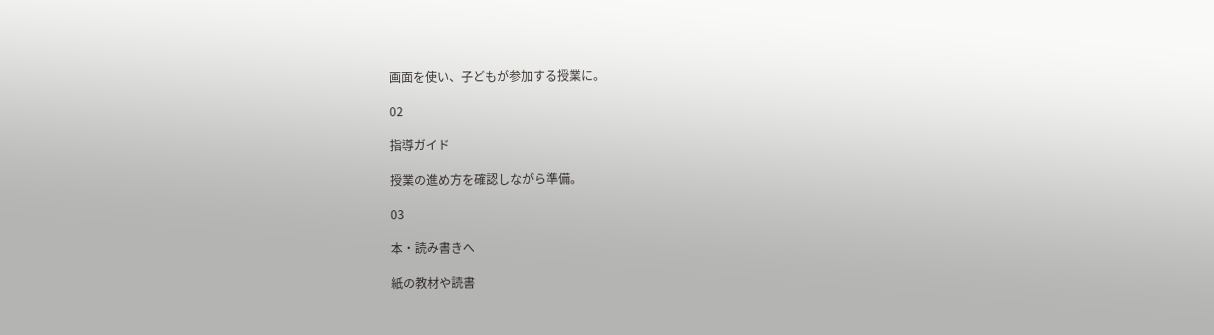画面を使い、子どもが参加する授業に。

02

指導ガイド

授業の進め方を確認しながら準備。

03

本・読み書きへ

紙の教材や読書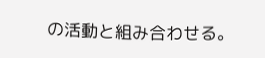の活動と組み合わせる。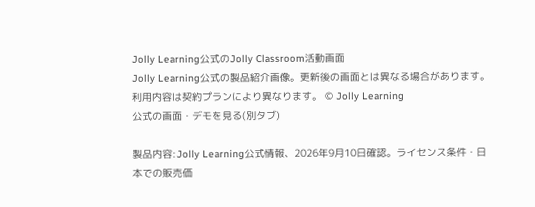Jolly Learning公式のJolly Classroom活動画面
Jolly Learning公式の製品紹介画像。更新後の画面とは異なる場合があります。利用内容は契約プランにより異なります。 © Jolly Learning
公式の画面・デモを見る(別タブ)

製品内容:Jolly Learning公式情報、2026年9月10日確認。ライセンス条件・日本での販売価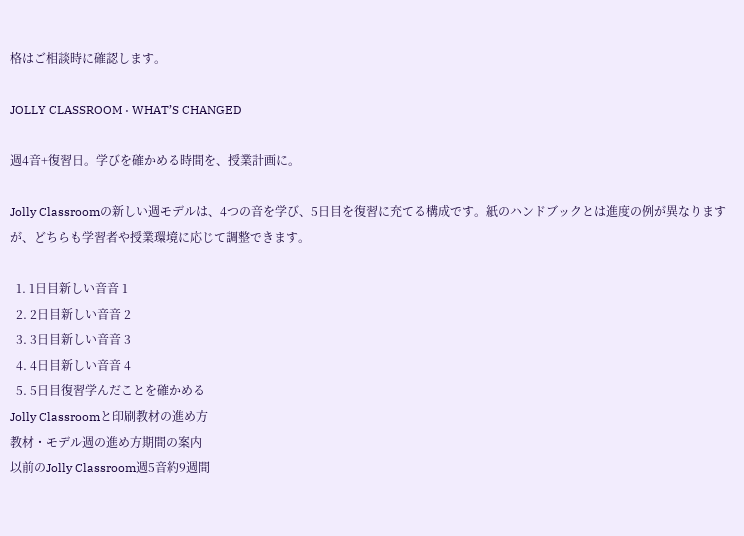格はご相談時に確認します。

JOLLY CLASSROOM · WHAT’S CHANGED

週4音+復習日。学びを確かめる時間を、授業計画に。

Jolly Classroomの新しい週モデルは、4つの音を学び、5日目を復習に充てる構成です。紙のハンドブックとは進度の例が異なりますが、どちらも学習者や授業環境に応じて調整できます。

  1. 1日目新しい音音 1
  2. 2日目新しい音音 2
  3. 3日目新しい音音 3
  4. 4日目新しい音音 4
  5. 5日目復習学んだことを確かめる
Jolly Classroomと印刷教材の進め方
教材・モデル週の進め方期間の案内
以前のJolly Classroom週5音約9週間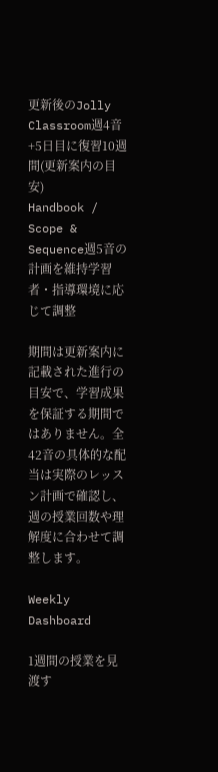更新後のJolly Classroom週4音+5日目に復習10週間(更新案内の目安)
Handbook / Scope & Sequence週5音の計画を維持学習者・指導環境に応じて調整

期間は更新案内に記載された進行の目安で、学習成果を保証する期間ではありません。全42音の具体的な配当は実際のレッスン計画で確認し、週の授業回数や理解度に合わせて調整します。

Weekly Dashboard

1週間の授業を見渡す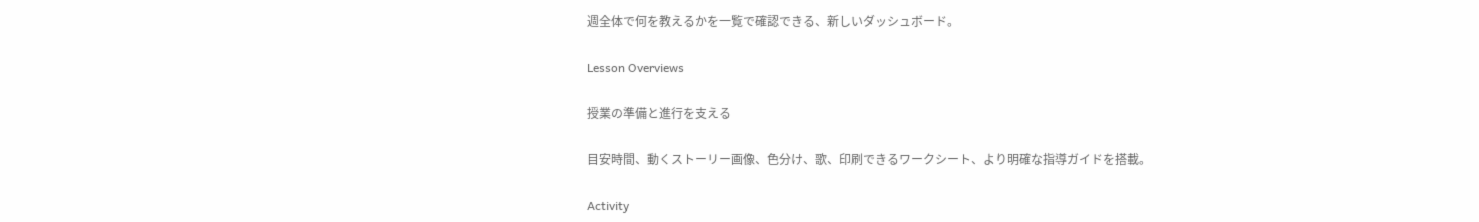週全体で何を教えるかを一覧で確認できる、新しいダッシュボード。

Lesson Overviews

授業の準備と進行を支える

目安時間、動くストーリー画像、色分け、歌、印刷できるワークシート、より明確な指導ガイドを搭載。

Activity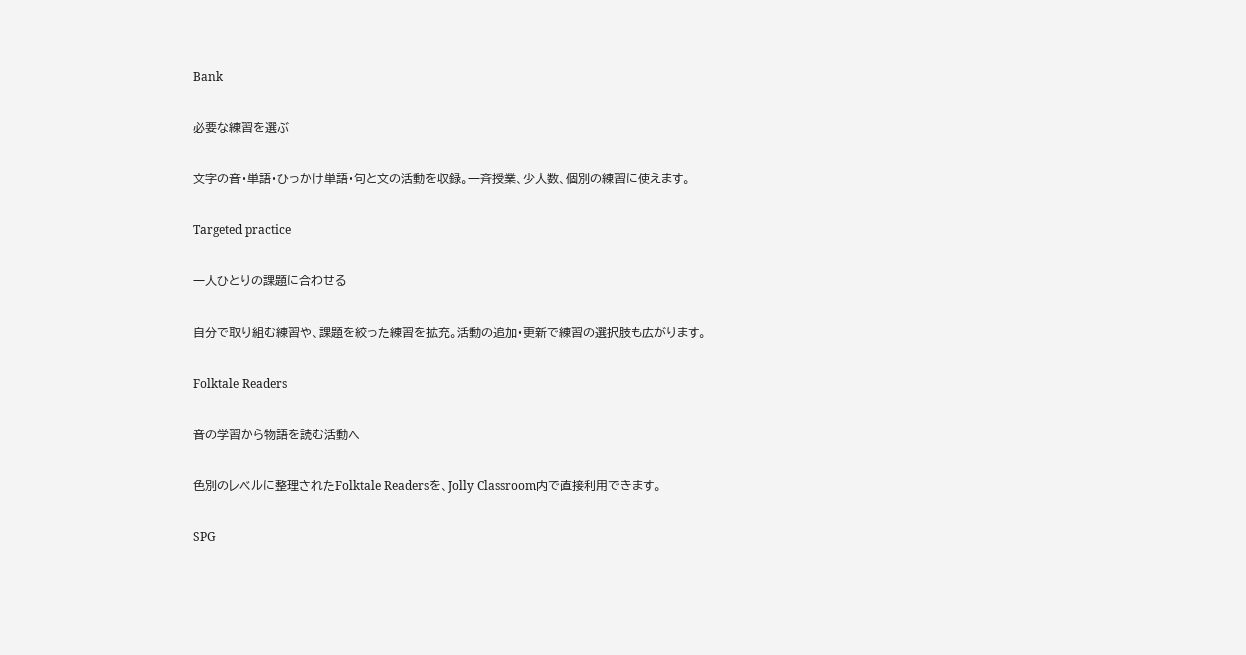Bank

必要な練習を選ぶ

文字の音・単語・ひっかけ単語・句と文の活動を収録。一斉授業、少人数、個別の練習に使えます。

Targeted practice

一人ひとりの課題に合わせる

自分で取り組む練習や、課題を絞った練習を拡充。活動の追加・更新で練習の選択肢も広がります。

Folktale Readers

音の学習から物語を読む活動へ

色別のレベルに整理されたFolktale Readersを、Jolly Classroom内で直接利用できます。

SPG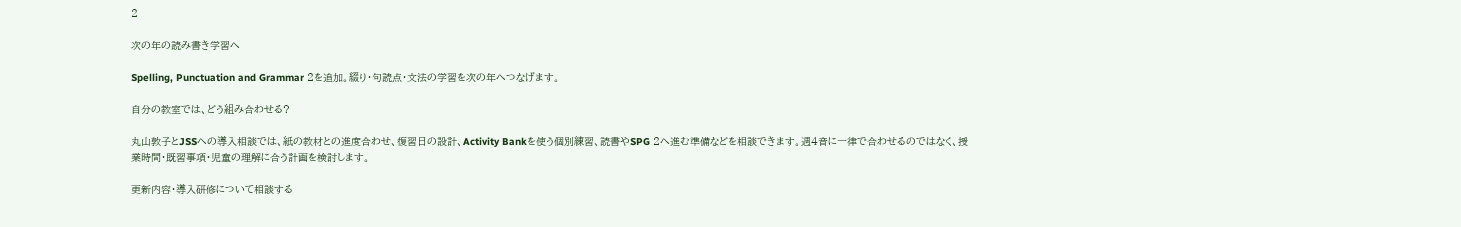2

次の年の読み書き学習へ

Spelling, Punctuation and Grammar 2を追加。綴り・句読点・文法の学習を次の年へつなげます。

自分の教室では、どう組み合わせる?

丸山敦子とJSSへの導入相談では、紙の教材との進度合わせ、復習日の設計、Activity Bankを使う個別練習、読書やSPG 2へ進む準備などを相談できます。週4音に一律で合わせるのではなく、授業時間・既習事項・児童の理解に合う計画を検討します。

更新内容・導入研修について相談する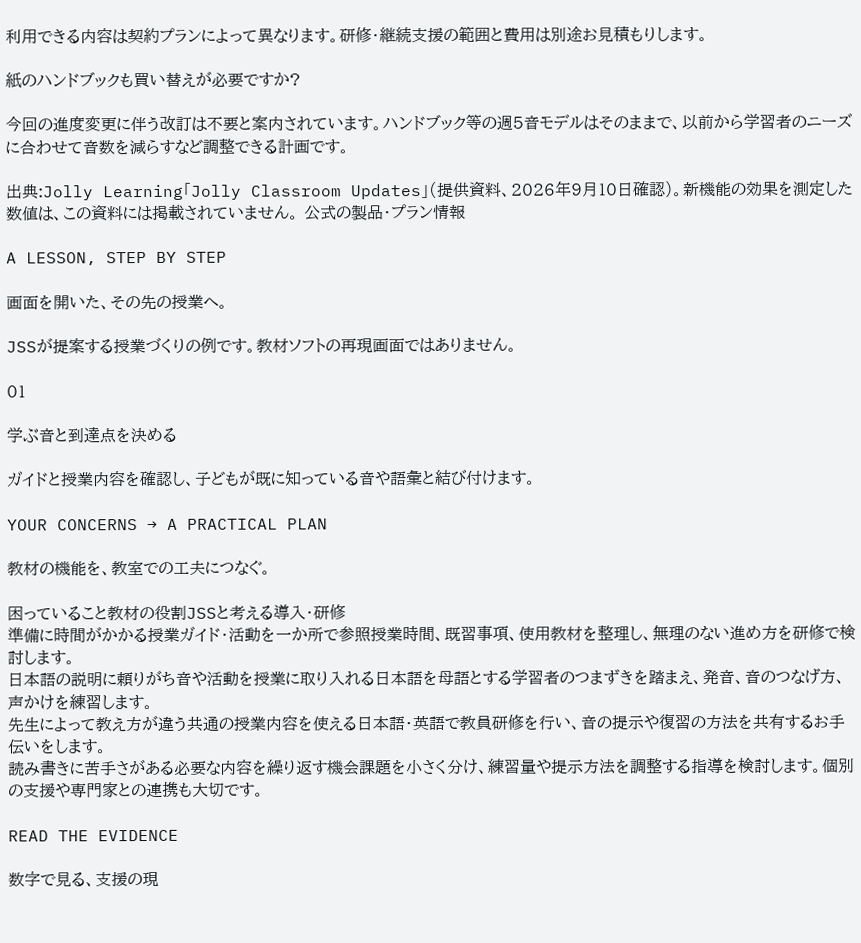利用できる内容は契約プランによって異なります。研修・継続支援の範囲と費用は別途お見積もりします。

紙のハンドブックも買い替えが必要ですか?

今回の進度変更に伴う改訂は不要と案内されています。ハンドブック等の週5音モデルはそのままで、以前から学習者のニーズに合わせて音数を減らすなど調整できる計画です。

出典:Jolly Learning「Jolly Classroom Updates」(提供資料、2026年9月10日確認)。新機能の効果を測定した数値は、この資料には掲載されていません。 公式の製品・プラン情報

A LESSON, STEP BY STEP

画面を開いた、その先の授業へ。

JSSが提案する授業づくりの例です。教材ソフトの再現画面ではありません。

01

学ぶ音と到達点を決める

ガイドと授業内容を確認し、子どもが既に知っている音や語彙と結び付けます。

YOUR CONCERNS → A PRACTICAL PLAN

教材の機能を、教室での工夫につなぐ。

困っていること教材の役割JSSと考える導入・研修
準備に時間がかかる授業ガイド・活動を一か所で参照授業時間、既習事項、使用教材を整理し、無理のない進め方を研修で検討します。
日本語の説明に頼りがち音や活動を授業に取り入れる日本語を母語とする学習者のつまずきを踏まえ、発音、音のつなげ方、声かけを練習します。
先生によって教え方が違う共通の授業内容を使える日本語・英語で教員研修を行い、音の提示や復習の方法を共有するお手伝いをします。
読み書きに苦手さがある必要な内容を繰り返す機会課題を小さく分け、練習量や提示方法を調整する指導を検討します。個別の支援や専門家との連携も大切です。

READ THE EVIDENCE

数字で見る、支援の現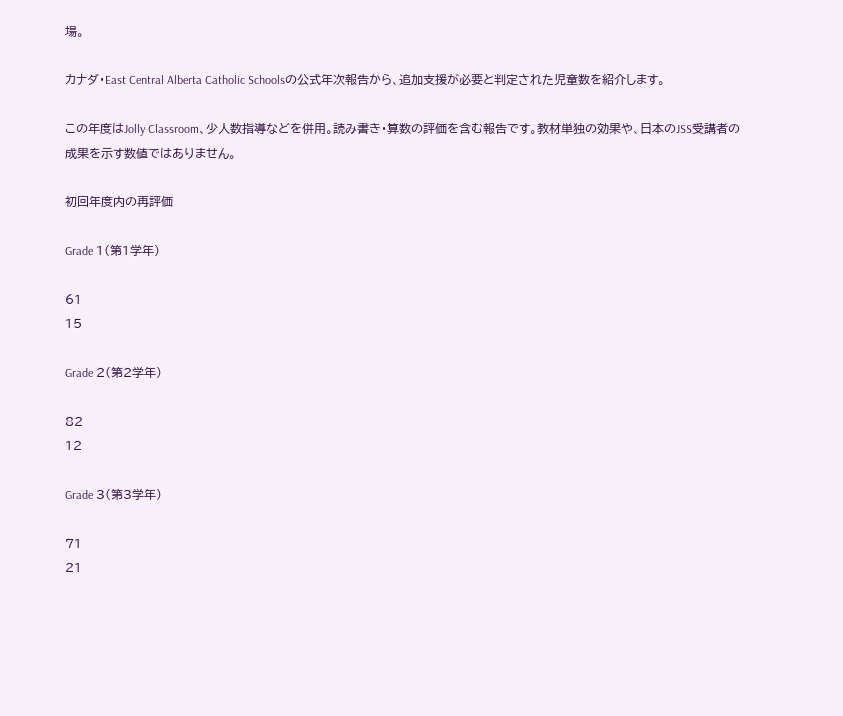場。

カナダ・East Central Alberta Catholic Schoolsの公式年次報告から、追加支援が必要と判定された児童数を紹介します。

この年度はJolly Classroom、少人数指導などを併用。読み書き・算数の評価を含む報告です。教材単独の効果や、日本のJSS受講者の成果を示す数値ではありません。

初回年度内の再評価

Grade 1(第1学年)

61
15

Grade 2(第2学年)

82
12

Grade 3(第3学年)

71
21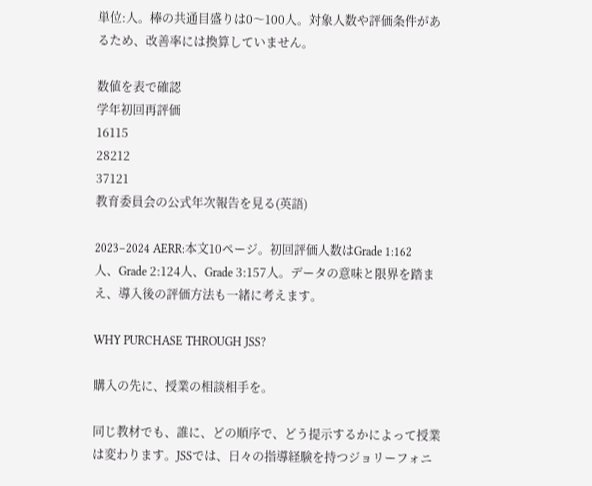単位:人。棒の共通目盛りは0〜100人。対象人数や評価条件があるため、改善率には換算していません。

数値を表で確認
学年初回再評価
16115
28212
37121
教育委員会の公式年次報告を見る(英語)

2023–2024 AERR:本文10ページ。初回評価人数はGrade 1:162人、Grade 2:124人、Grade 3:157人。データの意味と限界を踏まえ、導入後の評価方法も一緒に考えます。

WHY PURCHASE THROUGH JSS?

購入の先に、授業の相談相手を。

同じ教材でも、誰に、どの順序で、どう提示するかによって授業は変わります。JSSでは、日々の指導経験を持つジョリーフォニ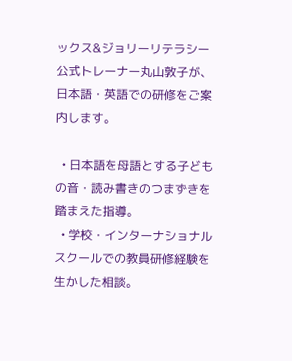ックス&ジョリーリテラシー公式トレーナー丸山敦子が、日本語・英語での研修をご案内します。

  • 日本語を母語とする子どもの音・読み書きのつまずきを踏まえた指導。
  • 学校・インターナショナルスクールでの教員研修経験を生かした相談。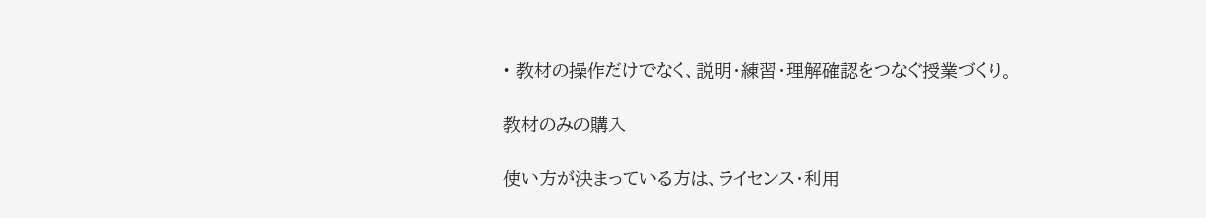• 教材の操作だけでなく、説明・練習・理解確認をつなぐ授業づくり。

教材のみの購入

使い方が決まっている方は、ライセンス・利用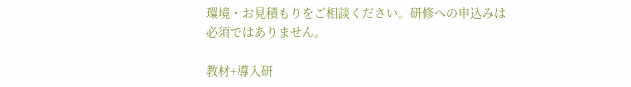環境・お見積もりをご相談ください。研修への申込みは必須ではありません。

教材+導入研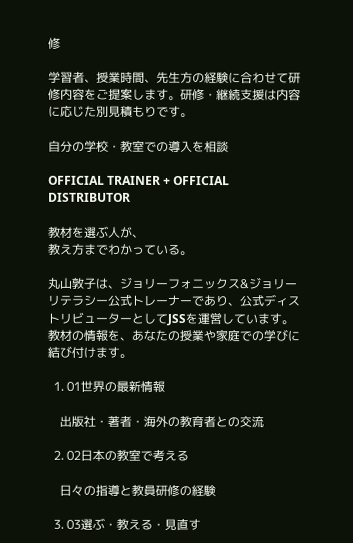修

学習者、授業時間、先生方の経験に合わせて研修内容をご提案します。研修・継続支援は内容に応じた別見積もりです。

自分の学校・教室での導入を相談

OFFICIAL TRAINER + OFFICIAL DISTRIBUTOR

教材を選ぶ人が、
教え方までわかっている。

丸山敦子は、ジョリーフォニックス&ジョリーリテラシー公式トレーナーであり、公式ディストリビューターとしてJSSを運営しています。教材の情報を、あなたの授業や家庭での学びに結び付けます。

  1. 01世界の最新情報

    出版社・著者・海外の教育者との交流

  2. 02日本の教室で考える

    日々の指導と教員研修の経験

  3. 03選ぶ・教える・見直す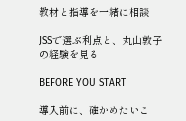教材と指導を一緒に相談

JSSで選ぶ利点と、丸山敦子の経験を見る

BEFORE YOU START

導入前に、確かめたいこ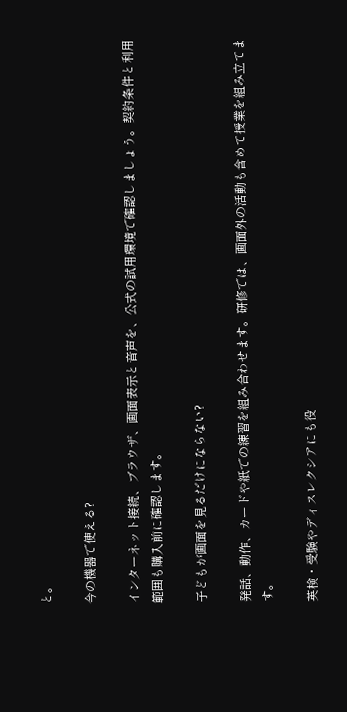と。

今の機器で使える?

インターネット接続、ブラウザ、画面表示と音声を、公式の試用環境で確認しましょう。契約条件と利用範囲も購入前に確認します。

子どもが画面を見るだけにならない?

発話、動作、カードや紙での練習を組み合わせます。研修では、画面外の活動も含めて授業を組み立てます。

英検・受験やディスレクシアにも役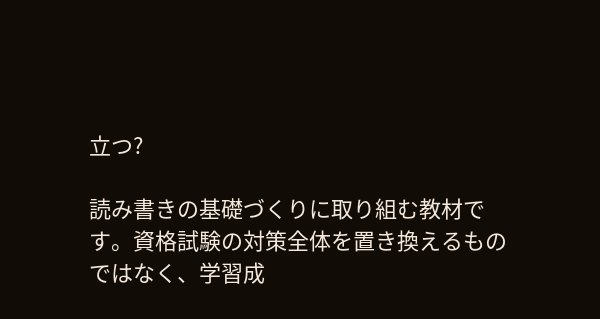立つ?

読み書きの基礎づくりに取り組む教材です。資格試験の対策全体を置き換えるものではなく、学習成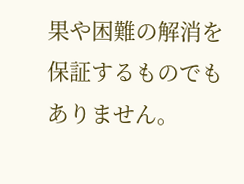果や困難の解消を保証するものでもありません。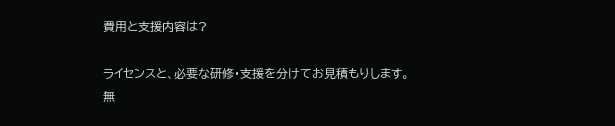費用と支援内容は?

ライセンスと、必要な研修・支援を分けてお見積もりします。無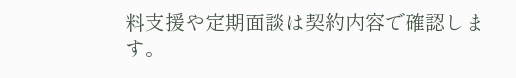料支援や定期面談は契約内容で確認します。